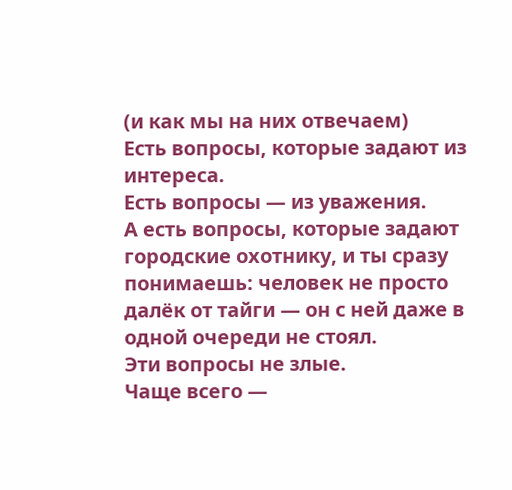(и как мы на них отвечаем)
Есть вопросы, которые задают из интереса.
Есть вопросы — из уважения.
А есть вопросы, которые задают городские охотнику, и ты сразу понимаешь: человек не просто далёк от тайги — он с ней даже в одной очереди не стоял.
Эти вопросы не злые.
Чаще всего —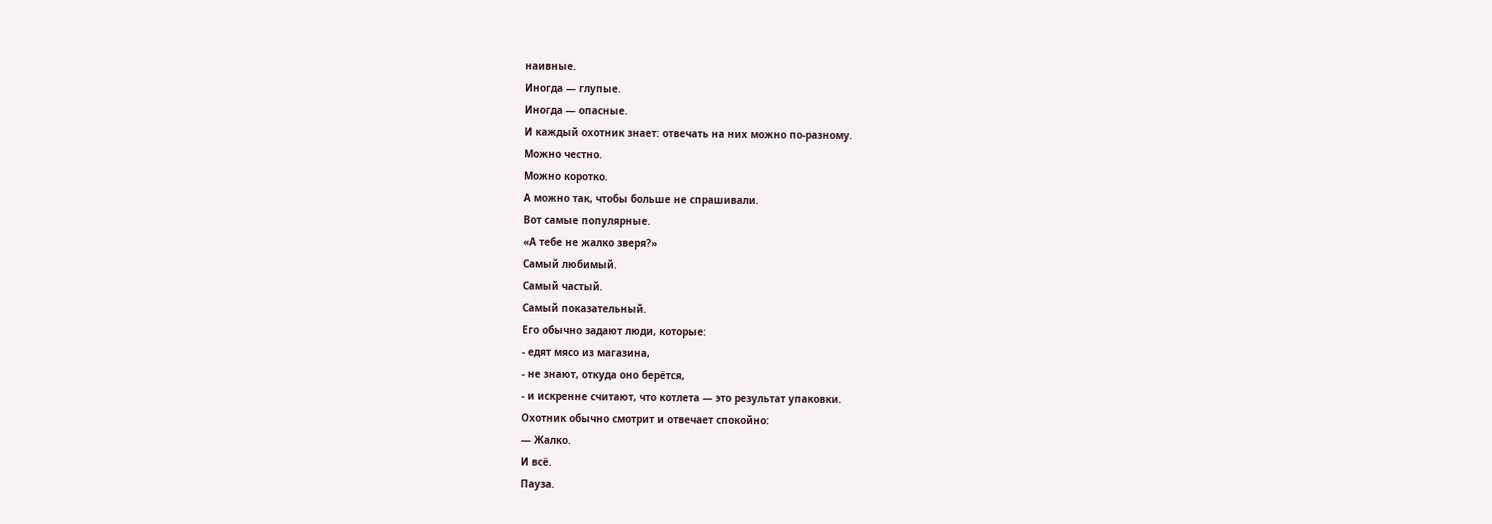наивные.
Иногда — глупые.
Иногда — опасные.
И каждый охотник знает: отвечать на них можно по-разному.
Можно честно.
Можно коротко.
А можно так, чтобы больше не спрашивали.
Вот самые популярные.
«А тебе не жалко зверя?»
Самый любимый.
Самый частый.
Самый показательный.
Его обычно задают люди, которые:
- едят мясо из магазина,
- не знают, откуда оно берётся,
- и искренне считают, что котлета — это результат упаковки.
Охотник обычно смотрит и отвечает спокойно:
— Жалко.
И всё.
Пауза.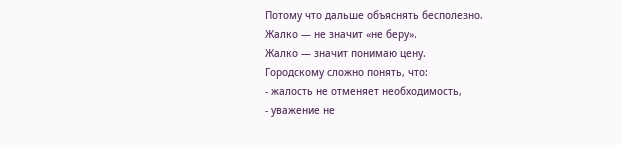Потому что дальше объяснять бесполезно.
Жалко — не значит «не беру».
Жалко — значит понимаю цену.
Городскому сложно понять, что:
- жалость не отменяет необходимость,
- уважение не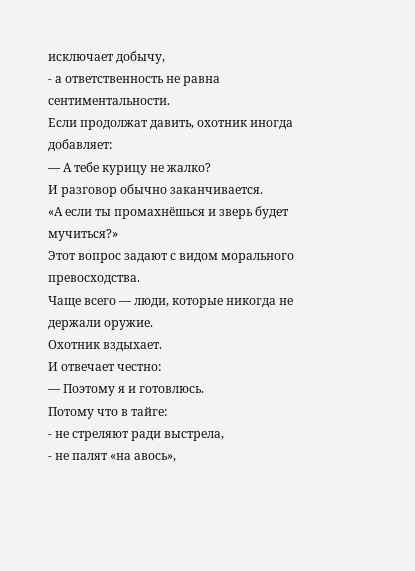исключает добычу,
- а ответственность не равна сентиментальности.
Если продолжат давить, охотник иногда добавляет:
— А тебе курицу не жалко?
И разговор обычно заканчивается.
«А если ты промахнёшься и зверь будет мучиться?»
Этот вопрос задают с видом морального превосходства.
Чаще всего — люди, которые никогда не держали оружие.
Охотник вздыхает.
И отвечает честно:
— Поэтому я и готовлюсь.
Потому что в тайге:
- не стреляют ради выстрела,
- не палят «на авось»,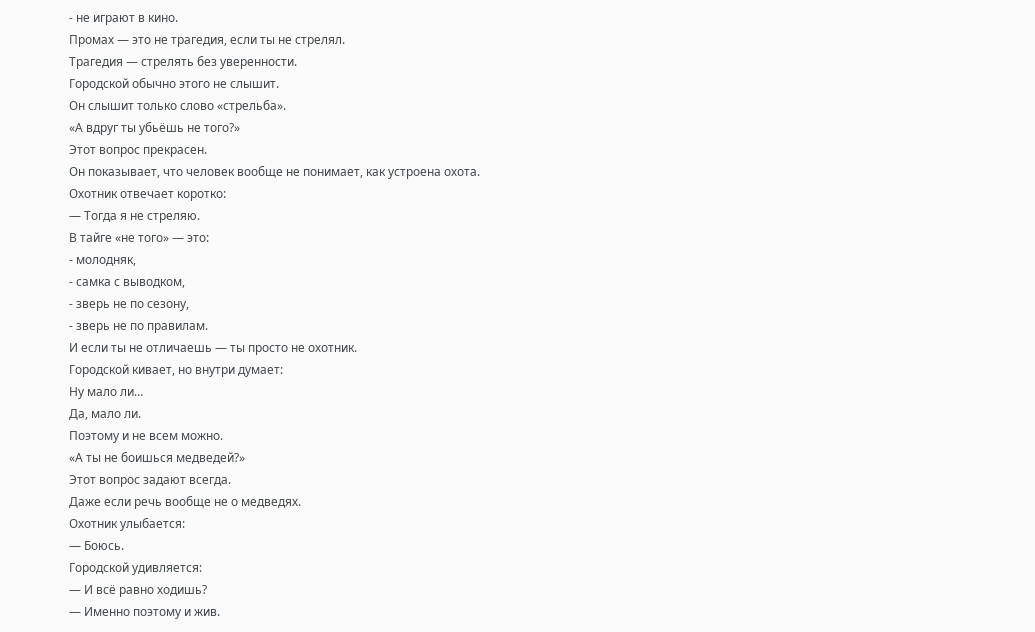- не играют в кино.
Промах — это не трагедия, если ты не стрелял.
Трагедия — стрелять без уверенности.
Городской обычно этого не слышит.
Он слышит только слово «стрельба».
«А вдруг ты убьёшь не того?»
Этот вопрос прекрасен.
Он показывает, что человек вообще не понимает, как устроена охота.
Охотник отвечает коротко:
— Тогда я не стреляю.
В тайге «не того» — это:
- молодняк,
- самка с выводком,
- зверь не по сезону,
- зверь не по правилам.
И если ты не отличаешь — ты просто не охотник.
Городской кивает, но внутри думает:
Ну мало ли…
Да, мало ли.
Поэтому и не всем можно.
«А ты не боишься медведей?»
Этот вопрос задают всегда.
Даже если речь вообще не о медведях.
Охотник улыбается:
— Боюсь.
Городской удивляется:
— И всё равно ходишь?
— Именно поэтому и жив.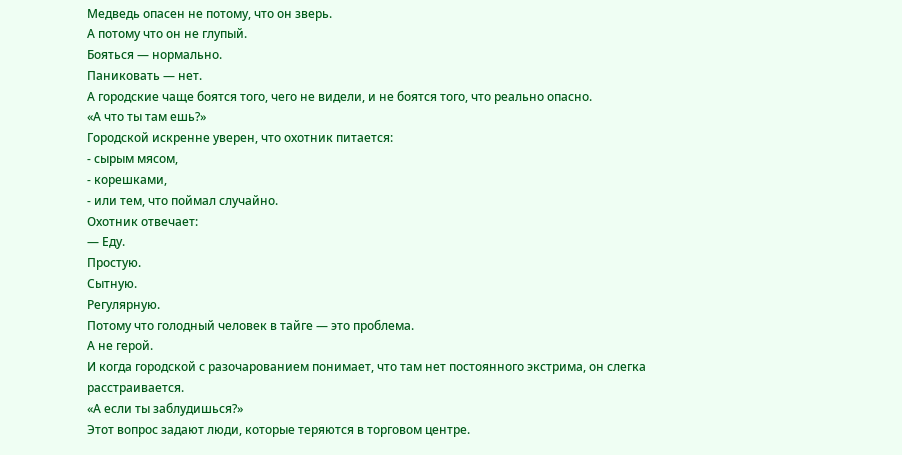Медведь опасен не потому, что он зверь.
А потому что он не глупый.
Бояться — нормально.
Паниковать — нет.
А городские чаще боятся того, чего не видели, и не боятся того, что реально опасно.
«А что ты там ешь?»
Городской искренне уверен, что охотник питается:
- сырым мясом,
- корешками,
- или тем, что поймал случайно.
Охотник отвечает:
— Еду.
Простую.
Сытную.
Регулярную.
Потому что голодный человек в тайге — это проблема.
А не герой.
И когда городской с разочарованием понимает, что там нет постоянного экстрима, он слегка расстраивается.
«А если ты заблудишься?»
Этот вопрос задают люди, которые теряются в торговом центре.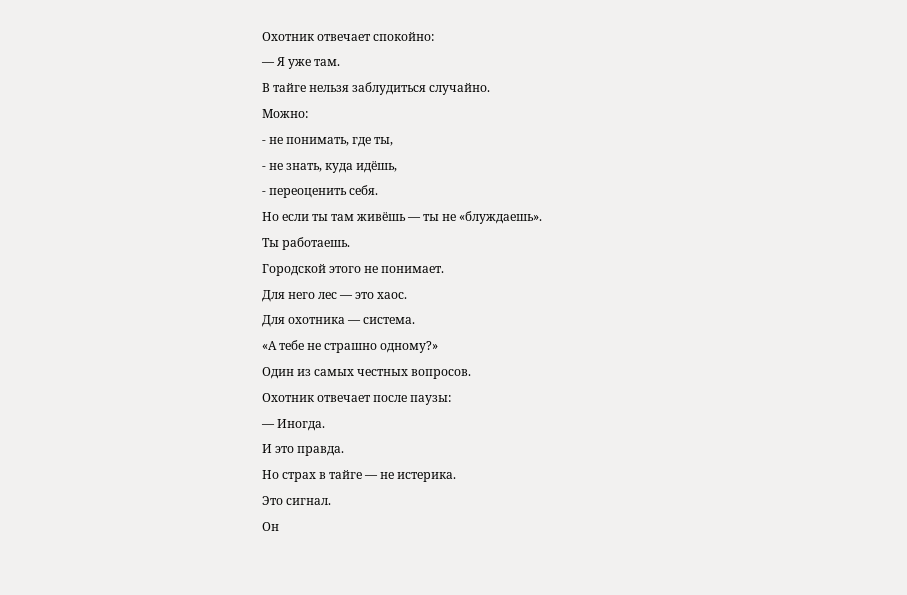Охотник отвечает спокойно:
— Я уже там.
В тайге нельзя заблудиться случайно.
Можно:
- не понимать, где ты,
- не знать, куда идёшь,
- переоценить себя.
Но если ты там живёшь — ты не «блуждаешь».
Ты работаешь.
Городской этого не понимает.
Для него лес — это хаос.
Для охотника — система.
«А тебе не страшно одному?»
Один из самых честных вопросов.
Охотник отвечает после паузы:
— Иногда.
И это правда.
Но страх в тайге — не истерика.
Это сигнал.
Он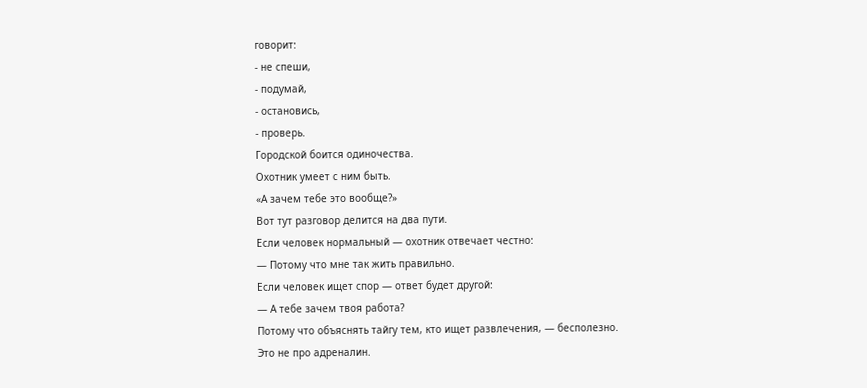говорит:
- не спеши,
- подумай,
- остановись,
- проверь.
Городской боится одиночества.
Охотник умеет с ним быть.
«А зачем тебе это вообще?»
Вот тут разговор делится на два пути.
Если человек нормальный — охотник отвечает честно:
— Потому что мне так жить правильно.
Если человек ищет спор — ответ будет другой:
— А тебе зачем твоя работа?
Потому что объяснять тайгу тем, кто ищет развлечения, — бесполезно.
Это не про адреналин.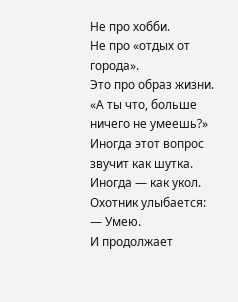Не про хобби.
Не про «отдых от города».
Это про образ жизни.
«А ты что, больше ничего не умеешь?»
Иногда этот вопрос звучит как шутка.
Иногда — как укол.
Охотник улыбается:
— Умею.
И продолжает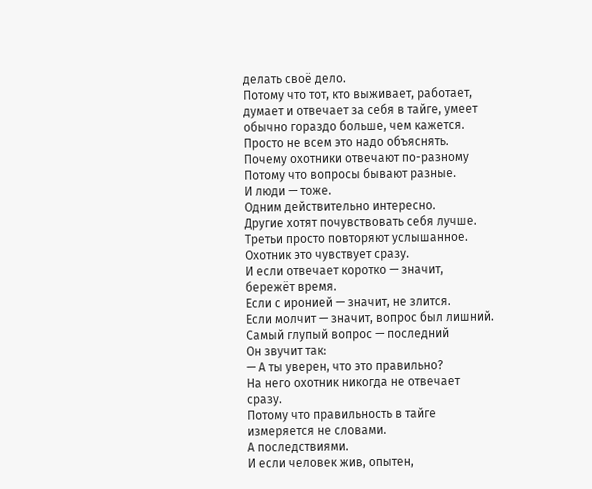делать своё дело.
Потому что тот, кто выживает, работает, думает и отвечает за себя в тайге, умеет обычно гораздо больше, чем кажется.
Просто не всем это надо объяснять.
Почему охотники отвечают по-разному
Потому что вопросы бывают разные.
И люди — тоже.
Одним действительно интересно.
Другие хотят почувствовать себя лучше.
Третьи просто повторяют услышанное.
Охотник это чувствует сразу.
И если отвечает коротко — значит, бережёт время.
Если с иронией — значит, не злится.
Если молчит — значит, вопрос был лишний.
Самый глупый вопрос — последний
Он звучит так:
— А ты уверен, что это правильно?
На него охотник никогда не отвечает сразу.
Потому что правильность в тайге измеряется не словами.
А последствиями.
И если человек жив, опытен,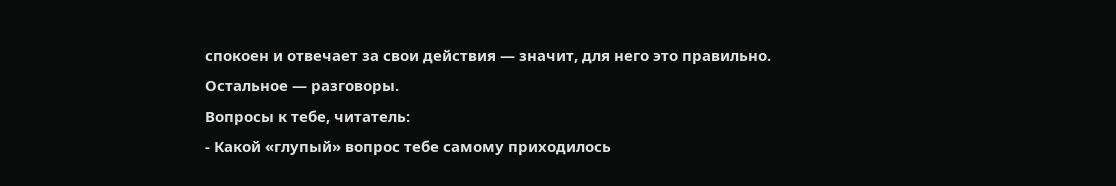спокоен и отвечает за свои действия — значит, для него это правильно.
Остальное — разговоры.
Вопросы к тебе, читатель:
- Какой «глупый» вопрос тебе самому приходилось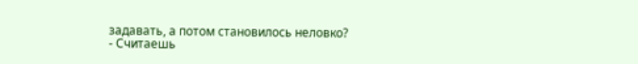задавать, а потом становилось неловко?
- Считаешь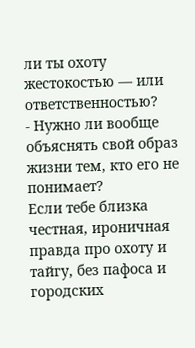ли ты охоту жестокостью — или ответственностью?
- Нужно ли вообще объяснять свой образ жизни тем, кто его не понимает?
Если тебе близка честная, ироничная правда про охоту и тайгу, без пафоса и городских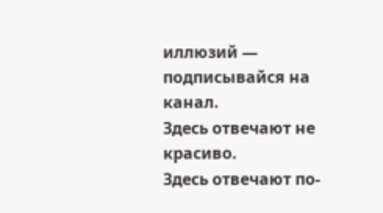иллюзий — подписывайся на канал.
Здесь отвечают не красиво.
Здесь отвечают по-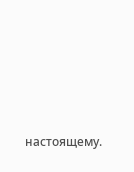настоящему.